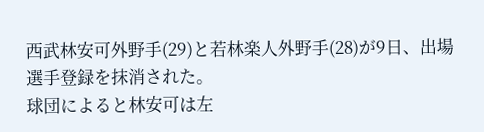西武林安可外野手(29)と若林楽人外野手(28)が9日、出場選手登録を抹消された。
球団によると林安可は左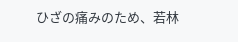ひざの痛みのため、若林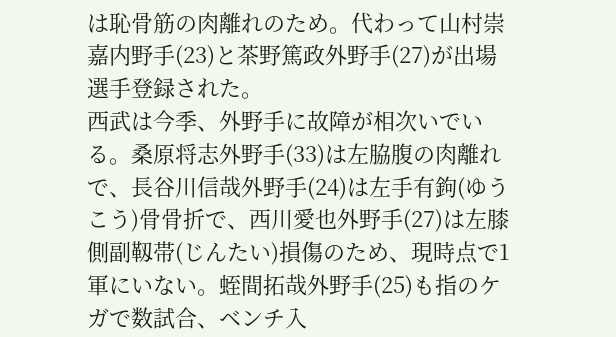は恥骨筋の肉離れのため。代わって山村崇嘉内野手(23)と茶野篤政外野手(27)が出場選手登録された。
西武は今季、外野手に故障が相次いでいる。桑原将志外野手(33)は左脇腹の肉離れで、長谷川信哉外野手(24)は左手有鉤(ゆうこう)骨骨折で、西川愛也外野手(27)は左膝側副靱帯(じんたい)損傷のため、現時点で1軍にいない。蛭間拓哉外野手(25)も指のケガで数試合、ベンチ入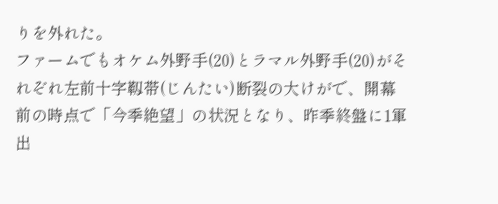りを外れた。
ファームでもオケム外野手(20)とラマル外野手(20)がそれぞれ左前十字靱帯(じんたい)断裂の大けがで、開幕前の時点で「今季絶望」の状況となり、昨季終盤に1軍出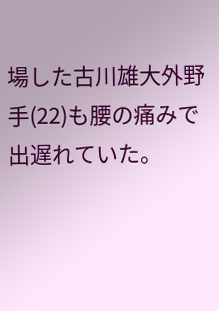場した古川雄大外野手(22)も腰の痛みで出遅れていた。